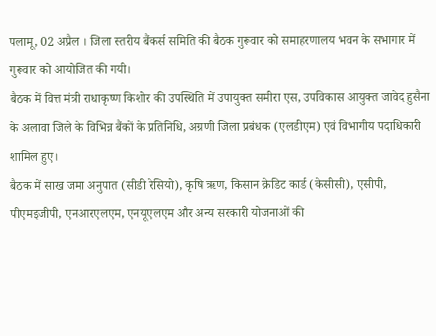पलामू, 02 अप्रैल । जिला स्तरीय बैंकर्स समिति की बैठक गुरूवार को समाहरणालय भवन के सभागार में गुरूवार को आयोजित की गयी।
बैठक में वित्त मंत्री राधाकृष्ण किशोर की उपस्थिति में उपायुक्त समीरा एस, उपविकास आयुक्त जावेद हुसैना के अलावा जिले के विभिन्न बैंकों के प्रतिनिधि, अग्रणी जिला प्रबंधक (एलडीएम) एवं विभागीय पदाधिकारी शामिल हुए।
बैठक में साख जमा अनुपात (सीडी रेसियो), कृषि ऋण, किसान क्रेडिट कार्ड (केसीसी), एसीपी, पीएमइजीपी, एनआरएलएम, एनयूएलएम और अन्य सरकारी योजनाओं की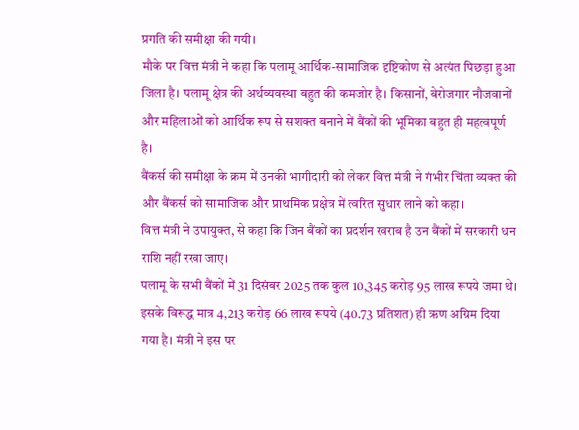प्रगति की समीक्षा की गयी।
मौके पर वित्त मंत्री ने कहा कि पलामू आर्थिक-सामाजिक दृष्टिकोण से अत्यंत पिछड़ा हुआ जिला है। पलामू क्षेत्र की अर्थव्यवस्था बहुत की कमजोर है। किसानों, बेरोजगार नौजवानों और महिलाओं को आर्थिक रूप से सशक्त बनाने में बैंकों की भूमिका बहुत ही महत्वपूर्ण है।
बैंकर्स की समीक्षा के क्रम में उनकी भागीदारी को लेकर वित्त मंत्री ने गंभीर चिंता व्यक्त की और बैंकर्स को सामाजिक और प्राथमिक प्रक्षेत्र में त्वरित सुधार लाने को कहा।
वित्त मंत्री ने उपायुक्त, से कहा कि जिन बैंकों का प्रदर्शन खराब है उन बैंकों में सरकारी धन राशि नहीं रखा जाए।
पलामू के सभी बैंकों में 31 दिसंबर 2025 तक कुल 10,345 करोड़ 95 लाख रूपये जमा थे। इसके विरूद्ध मात्र 4,213 करोड़ 66 लाख रूपये (40.73 प्रतिशत) ही ऋण अग्रिम दिया गया है। मंत्री ने इस पर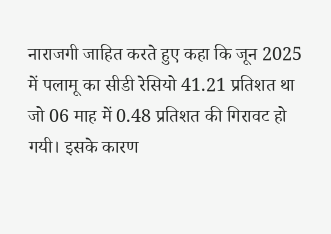नाराजगी जाहित करते हुए कहा कि जून 2025 में पलामू का सीडी रेसियो 41.21 प्रतिशत था जो 06 माह में 0.48 प्रतिशत की गिरावट हो गयी। इसके कारण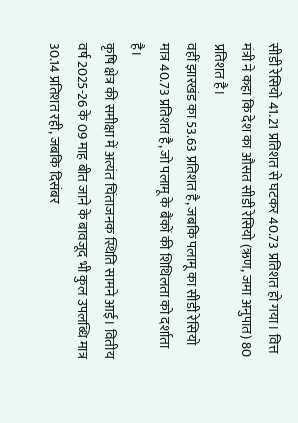सीडी रेसियो 41.21 प्रतिशत से घटकर 40.73 प्रतिशत हो गया। वित्त मंत्री ने कहा कि देश का औसत सीडी रेसियो (ऋण, जमा अनुपात) 80 प्रतिशत है।
वहीं झारखंड का 53.63 प्रतिशत है, जबकि पलामू का सीडी रेसियो मात्र 40.73 प्रतिशत है, जो पलामू के बैंकों की शिथिलता को दर्शाता है।
कृषि क्षेत्र की समीक्षा में अत्यंत चिंताजनक स्थिति सामने आई। वितीय वर्ष 2025-26 के 09 माह बीत जाने के बावजूद भी कुल उपलब्धि मात्र 30.14 प्रतिशत रही, जबकि दिसंबर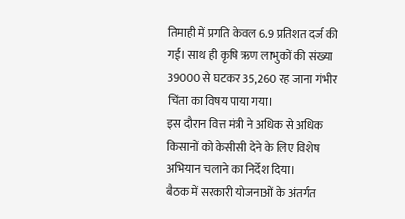तिमाही में प्रगति केवल 6.9 प्रतिशत दर्ज की गई। साथ ही कृषि ऋण लाभुकों की संख्या 39000 से घटकर 35,260 रह जाना गंभीर चिंता का विषय पाया गया।
इस दौरान वित्त मंत्री ने अधिक से अधिक किसानों को केसीसी देने के लिए विशेष अभियान चलाने का निर्देश दिया।
बैठक में सरकारी योजनाओं के अंतर्गत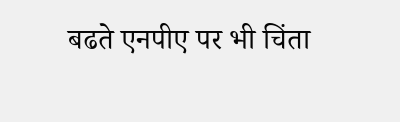बढते एनपीए पर भी चिंता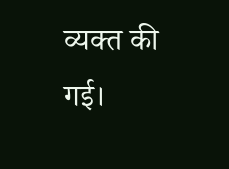व्यक्त की गई।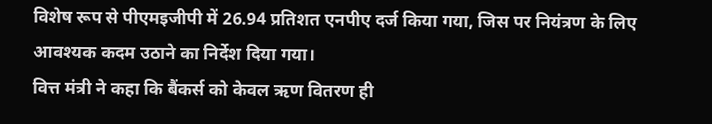विशेष रूप से पीएमइजीपी में 26.94 प्रतिशत एनपीए दर्ज किया गया, जिस पर नियंत्रण के लिए आवश्यक कदम उठाने का निर्देश दिया गया।
वित्त मंत्री ने कहा कि बैंकर्स को केवल ऋण वितरण ही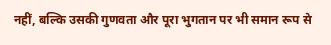नहीं, बल्कि उसकी गुणवता और पूरा भुगतान पर भी समान रूप से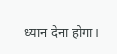ध्यान देना होगा।